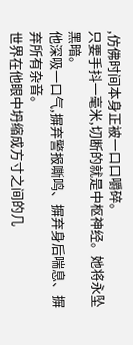,仿佛时间本身正被一口口嚼碎。
只要手抖一毫米,切断的就是中枢神经。她将永坠黑暗。
他深吸一口气,摒弃警报嘶鸣、摒弃身后喘息、摒弃所有杂音。
世界在他眼中坍缩成方寸之间的几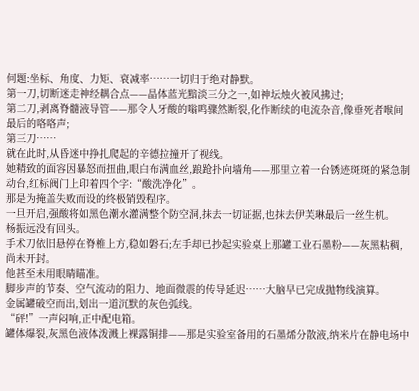何题:坐标、角度、力矩、衰减率……一切归于绝对静默。
第一刀,切断迷走神经耦合点——晶体蓝光黯淡三分之一,如神坛烛火被风拂过;
第二刀,剥离脊髓液导管——那令人牙酸的嗡鸣骤然断裂,化作断续的电流杂音,像垂死者喉间最后的咯咯声;
第三刀……
就在此时,从昏迷中挣扎爬起的辛德拉撞开了视线。
她精致的面容因暴怒而扭曲,眼白布满血丝,踉跄扑向墙角——那里立着一台锈迹斑斑的紧急制动台,红标阀门上印着四个字:“酸洗净化”。
那是为掩盖失败而设的终极销毁程序。
一旦开启,强酸将如黑色潮水灌满整个防空洞,抹去一切证据,也抹去伊芙琳最后一丝生机。
杨振远没有回头。
手术刀依旧悬停在脊椎上方,稳如磐石;左手却已抄起实验桌上那罐工业石墨粉——灰黑粘稠,尚未开封。
他甚至未用眼睛瞄准。
脚步声的节奏、空气流动的阻力、地面微震的传导延迟……大脑早已完成抛物线演算。
金属罐破空而出,划出一道沉默的灰色弧线。
“砰!”一声闷响,正中配电箱。
罐体爆裂,灰黑色液体泼溅上裸露铜排——那是实验室备用的石墨烯分散液,纳米片在静电场中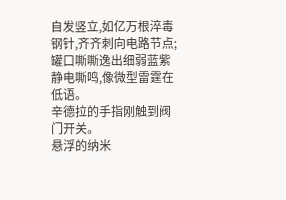自发竖立,如亿万根淬毒钢针,齐齐刺向电路节点;罐口嘶嘶逸出细弱蓝紫静电嘶鸣,像微型雷霆在低语。
辛德拉的手指刚触到阀门开关。
悬浮的纳米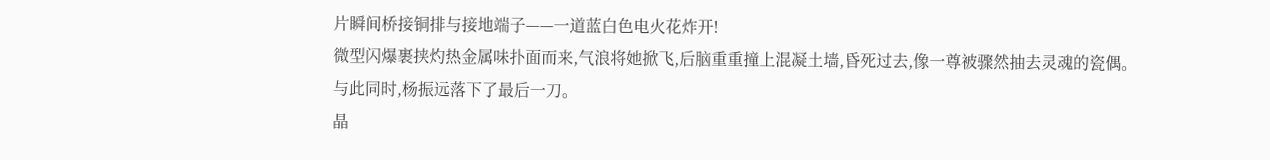片瞬间桥接铜排与接地端子——一道蓝白色电火花炸开!
微型闪爆裹挟灼热金属味扑面而来,气浪将她掀飞,后脑重重撞上混凝土墙,昏死过去,像一尊被骤然抽去灵魂的瓷偶。
与此同时,杨振远落下了最后一刀。
晶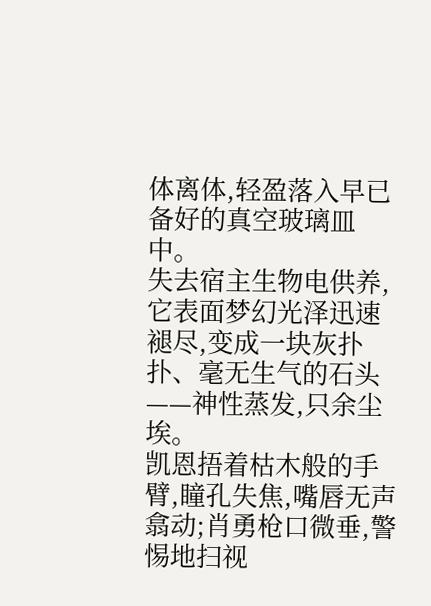体离体,轻盈落入早已备好的真空玻璃皿中。
失去宿主生物电供养,它表面梦幻光泽迅速褪尽,变成一块灰扑扑、毫无生气的石头——神性蒸发,只余尘埃。
凯恩捂着枯木般的手臂,瞳孔失焦,嘴唇无声翕动;肖勇枪口微垂,警惕地扫视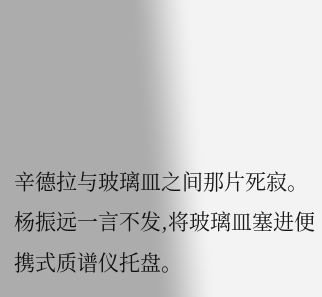辛德拉与玻璃皿之间那片死寂。
杨振远一言不发,将玻璃皿塞进便携式质谱仪托盘。